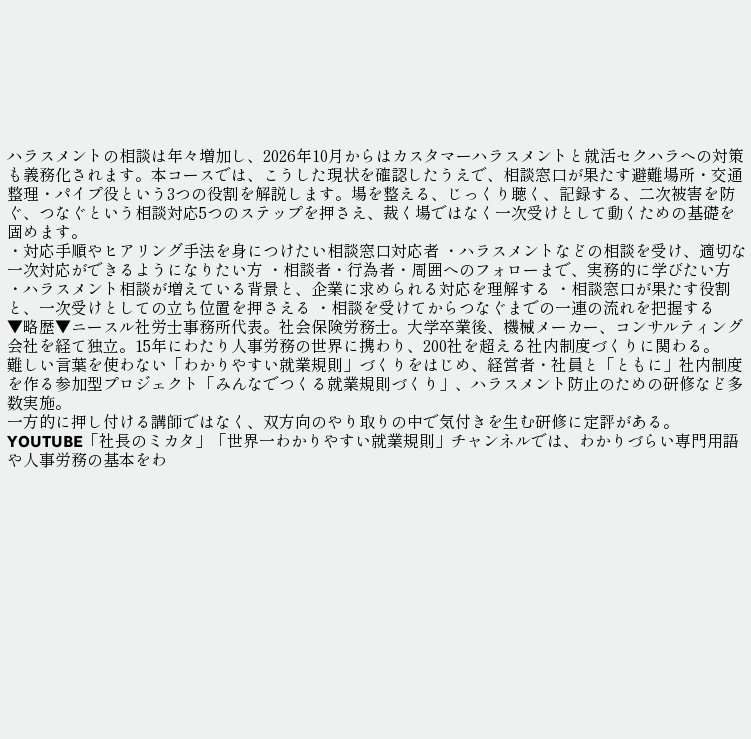ハラスメントの相談は年々増加し、2026年10月からはカスタマーハラスメントと就活セクハラへの対策も義務化されます。本コースでは、こうした現状を確認したうえで、相談窓口が果たす避難場所・交通整理・パイプ役という3つの役割を解説します。場を整える、じっくり聴く、記録する、二次被害を防ぐ、つなぐという相談対応5つのステップを押さえ、裁く場ではなく一次受けとして動くための基礎を固めます。
・対応手順やヒアリング手法を身につけたい相談窓口対応者 ・ハラスメントなどの相談を受け、適切な一次対応ができるようになりたい方 ・相談者・行為者・周囲へのフォローまで、実務的に学びたい方
・ハラスメント相談が増えている背景と、企業に求められる対応を理解する ・相談窓口が果たす役割と、一次受けとしての立ち位置を押さえる ・相談を受けてからつなぐまでの一連の流れを把握する
▼略歴▼ニースル社労士事務所代表。社会保険労務士。大学卒業後、機械メーカー、コンサルティング会社を経て独立。15年にわたり人事労務の世界に携わり、200社を超える社内制度づくりに関わる。
難しい言葉を使わない「わかりやすい就業規則」づくりをはじめ、経営者・社員と「ともに」社内制度を作る参加型プロジェクト「みんなでつくる就業規則づくり」、ハラスメント防止のための研修など多数実施。
一方的に押し付ける講師ではなく、双方向のやり取りの中で気付きを生む研修に定評がある。
YOUTUBE「社長のミカタ」「世界一わかりやすい就業規則」チャンネルでは、わかりづらい専門用語や人事労務の基本をわ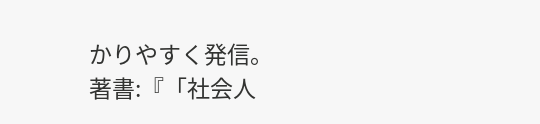かりやすく発信。
著書:『「社会人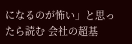になるのが怖い」と思ったら読む 会社の超基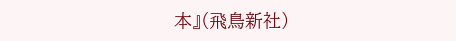本』(飛鳥新社)